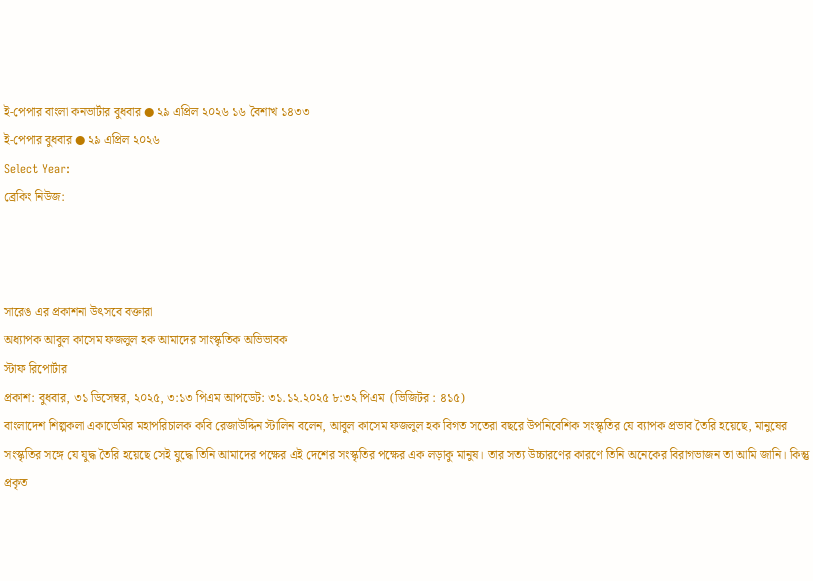ই-পেপার বাংলা কনভার্টার বুধবার ● ২৯ এপ্রিল ২০২৬ ১৬ বৈশাখ ১৪৩৩
ই-পেপার বুধবার ● ২৯ এপ্রিল ২০২৬
Select Year:
ব্রেকিং নিউজ:



সারেঙ এর প্রকাশনা উৎসবে বক্তারা
অধ্যাপক আবুল কাসেম ফজলুল হক আমাদের সাংস্কৃতিক অভিভাবক
স্টাফ রিপোর্টার
প্রকাশ: বুধবার, ৩১ ডিসেম্বর, ২০২৫, ৩:১৩ পিএম আপডেট: ৩১.১২.২০২৫ ৮:৩২ পিএম  (ভিজিটর : ৪১৫)
বাংলাদেশ শিল্পকলা একাডেমির মহাপরিচালক কবি রেজাউদ্দিন স্টালিন বলেন, আবুল কাসেম ফজলুল হক বিগত সতেরা বছরে উপনিবেশিক সংস্কৃতির যে ব্যাপক প্রভাব তৈরি হয়েছে, মানুষের সংস্কৃতির সঙ্গে যে যুদ্ধ তৈরি হয়েছে সেই যুদ্ধে তিনি আমাদের পক্ষের এই দেশের সংস্কৃতির পক্ষের এক লড়াকু মানুষ। তার সত্য উচ্চারণের কারণে তিনি অনেকের বিরাগভাজন তা আমি জানি। কিন্তু প্রকৃত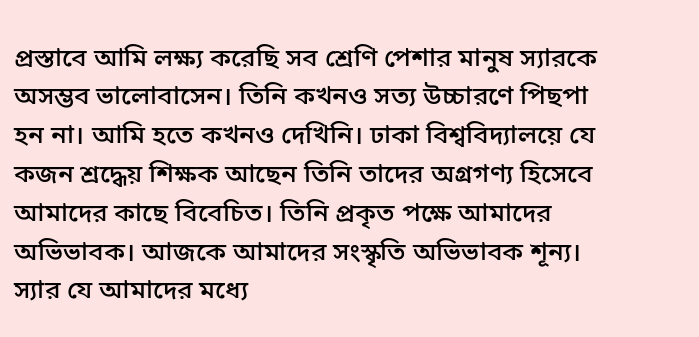প্রস্তাবে আমি লক্ষ্য করেছি সব শ্রেণি পেশার মানুষ স্যারকে অসম্ভব ভালোবাসেন। তিনি কখনও সত্য উচ্চারণে পিছপা হন না। আমি হতে কখনও দেখিনি। ঢাকা বিশ্ববিদ্যালয়ে যে কজন শ্রদ্ধেয় শিক্ষক আছেন তিনি তাদের অগ্রগণ্য হিসেবে আমাদের কাছে বিবেচিত। তিনি প্রকৃত পক্ষে আমাদের অভিভাবক। আজকে আমাদের সংস্কৃতি অভিভাবক শূন্য। স্যার যে আমাদের মধ্যে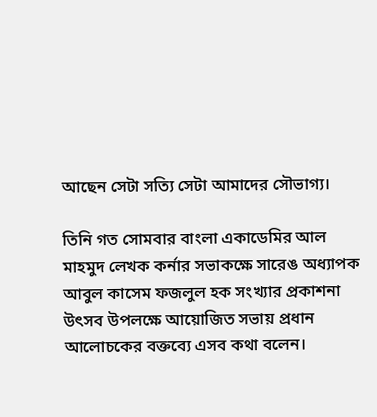আছেন সেটা সত্যি সেটা আমাদের সৌভাগ্য।

তিনি গত সোমবার বাংলা একাডেমির আল মাহমুদ লেখক কর্নার সভাকক্ষে সারেঙ অধ্যাপক আবুল কাসেম ফজলুল হক সংখ্যার প্রকাশনা উৎসব উপলক্ষে আয়োজিত সভায় প্রধান আলোচকের বক্তব্যে এসব কথা বলেন।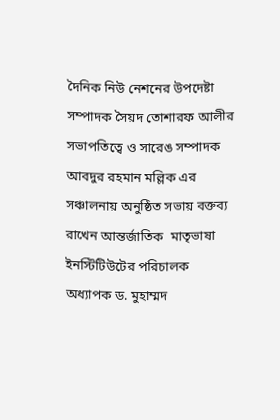দৈনিক নিউ নেশনের উপদেষ্টা সম্পাদক সৈয়দ তোশারফ আলীর সভাপতিত্বে ও সারেঙ সম্পাদক আবদুর রহমান মল্লিক এর সঞ্চালনায় অনুষ্ঠিত সভায় বক্তব্য রাখেন আন্তর্জাতিক  মাতৃভাষা ইনস্টিটিউটের পরিচালক অধ্যাপক ড. মুহাম্মদ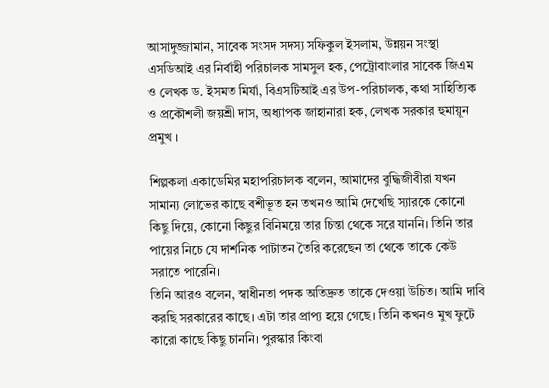আসাদুজ্জামান, সাবেক সংসদ সদস্য সফিকুল ইসলাম, উন্নয়ন সংস্থা এসডিআই এর নির্বাহী পরিচালক সামসুল হক, পেট্রোবাংলার সাবেক জিএম ও লেখক ড. ইসমত মির্যা, বিএসটিআই এর উপ-পরিচালক, কথা সাহিত্যিক ও প্রকৌশলী জয়শ্রী দাস, অধ্যাপক জাহানারা হক, লেখক সরকার হুমায়ূন প্রমুখ ।

শিল্পকলা একাডেমির মহাপরিচালক বলেন, আমাদের বুদ্ধিজীবীরা যখন সামান্য লোভের কাছে বশীভূত হন তখনও আমি দেখেছি স্যারকে কোনো কিছু দিয়ে, কোনো কিছুর বিনিময়ে তার চিন্তা থেকে সরে যাননি। তিনি তার পায়ের নিচে যে দার্শনিক পাটাতন তৈরি করেছেন তা থেকে তাকে কেউ সরাতে পারেনি।
তিনি আরও বলেন, স্বাধীনতা পদক অতিদ্রুত তাকে দেওয়া উচিত। আমি দাবি করছি সরকারের কাছে। এটা তার প্রাপ্য হয়ে গেছে। তিনি কখনও মুখ ফুটে কারো কাছে কিছু চাননি। পুরস্কার কিংবা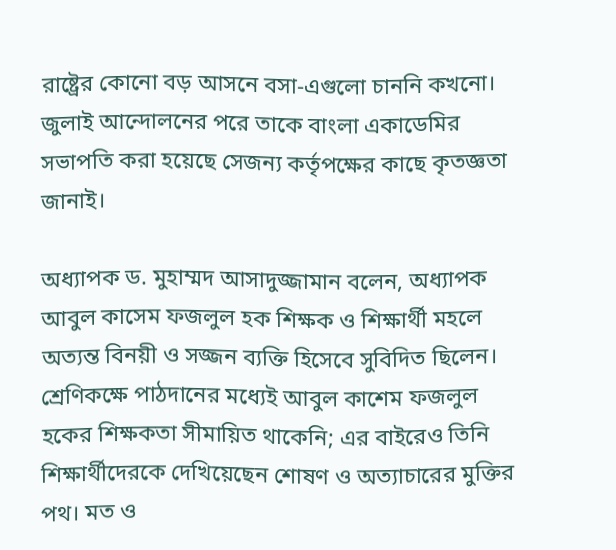রাষ্ট্রের কোনো বড় আসনে বসা-এগুলো চাননি কখনো। জুলাই আন্দোলনের পরে তাকে বাংলা একাডেমির সভাপতি করা হয়েছে সেজন্য কর্তৃপক্ষের কাছে কৃতজ্ঞতা জানাই।

অধ্যাপক ড. মুহাম্মদ আসাদুজ্জামান বলেন, অধ্যাপক আবুল কাসেম ফজলুল হক শিক্ষক ও শিক্ষার্থী মহলে অত্যন্ত বিনয়ী ও সজ্জন ব্যক্তি হিসেবে সুবিদিত ছিলেন। শ্রেণিকক্ষে পাঠদানের মধ্যেই আবুল কাশেম ফজলুল হকের শিক্ষকতা সীমায়িত থাকেনি; এর বাইরেও তিনি শিক্ষার্থীদেরকে দেখিয়েছেন শোষণ ও অত্যাচারের মুক্তির পথ। মত ও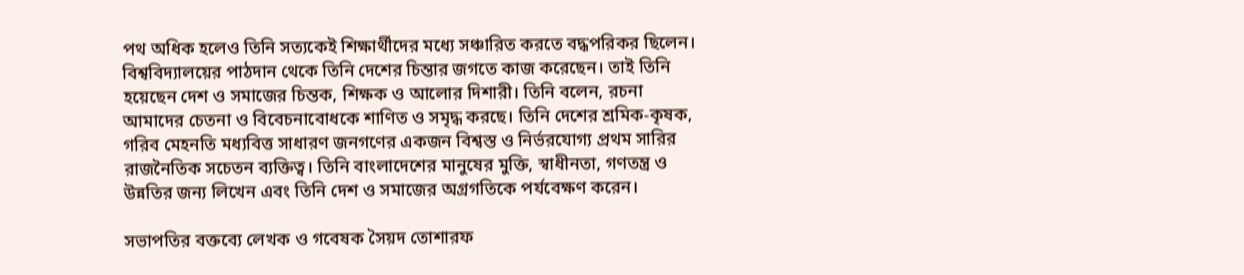পথ অধিক হলেও তিনি সত্যকেই শিক্ষার্থীদের মধ্যে সঞ্চারিত করতে বদ্ধপরিকর ছিলেন। বিশ্ববিদ্যালয়ের পাঠদান থেকে তিনি দেশের চিন্তার জগতে কাজ করেছেন। তাই তিনি হয়েছেন দেশ ও সমাজের চিন্তক, শিক্ষক ও আলোর দিশারী। তিনি বলেন, রচনা আমাদের চেতনা ও বিবেচনাবোধকে শাণিত ও সমৃদ্ধ করছে। তিনি দেশের শ্রমিক-কৃষক, গরিব মেহনতি মধ্যবিত্ত সাধারণ জনগণের একজন বিশ্বস্ত ও নির্ভরযোগ্য প্রথম সারির রাজনৈতিক সচেতন ব্যক্তিত্ব। তিনি বাংলাদেশের মানুষের মুক্তি, স্বাধীনতা, গণতন্ত্র ও উন্নতির জন্য লিখেন এবং তিনি দেশ ও সমাজের অগ্রগতিকে পর্যবেক্ষণ করেন।

সভাপতির বক্তব্যে লেখক ও গবেষক সৈয়দ তোশারফ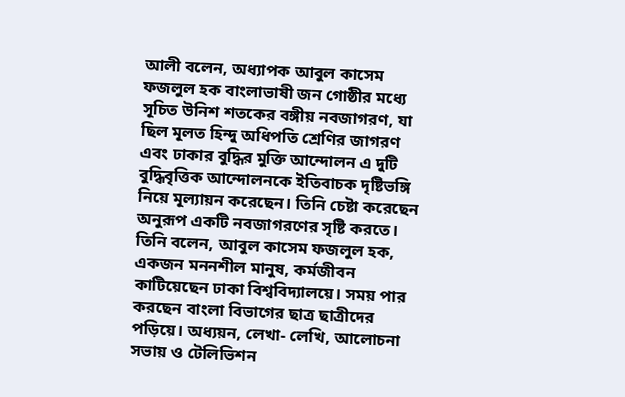আলী বলেন, অধ্যাপক আবুল কাসেম ফজলুল হক বাংলাভাষী জন গোষ্ঠীর মধ্যে সূচিত উনিশ শতকের বঙ্গীয় নবজাগরণ, যা ছিল মূলত হিন্দু অধিপতি শ্রেণির জাগরণ এবং ঢাকার বুদ্ধির মুক্তি আন্দোলন এ দুটি বুদ্ধিবৃত্তিক আন্দোলনকে ইতিবাচক দৃষ্টিভঙ্গি নিয়ে মূল্যায়ন করেছেন। তিনি চেষ্টা করেছেন অনুরূপ একটি নবজাগরণের সৃষ্টি করতে। তিনি বলেন, আবুল কাসেম ফজলুল হক, একজন মননশীল মানুষ, কর্মজীবন কাটিয়েছেন ঢাকা বিশ্ববিদ্যালয়ে। সময় পার করছেন বাংলা বিভাগের ছাত্র ছাত্রীদের পড়িয়ে। অধ্যয়ন, লেখা- লেখি, আলোচনা সভায় ও টেলিভিশন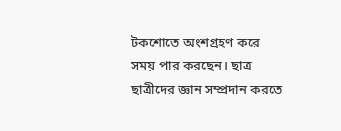টকশোতে অংশগ্রহণ করে সময় পার করছেন। ছাত্র ছাত্রীদের জ্ঞান সম্প্রদান করতে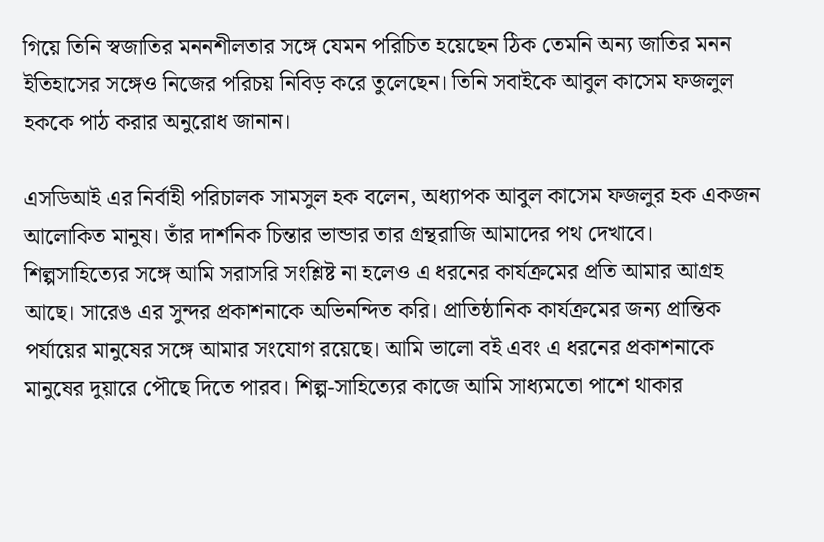গিয়ে তিনি স্বজাতির মননশীলতার সঙ্গে যেমন পরিচিত হয়েছেন ঠিক তেমনি অন্য জাতির মনন ইতিহাসের সঙ্গেও নিজের পরিচয় নিবিড় করে তুলেছেন। তিনি সবাইকে আবুল কাসেম ফজলুল হককে পাঠ করার অনুরোধ জানান।

এসডিআই এর নির্বাহী পরিচালক সামসুল হক বলেন, অধ্যাপক আবুল কাসেম ফজলুর হক একজন আলোকিত মানুষ। তাঁর দার্শনিক চিন্তার ভান্ডার তার গ্রন্থরাজি আমাদের পথ দেখাবে। শিল্পসাহিত্যের সঙ্গে আমি সরাসরি সংশ্লিষ্ট না হলেও এ ধরনের কার্যক্রমের প্রতি আমার আগ্রহ আছে। সারেঙ এর সুন্দর প্রকাশনাকে অভিনন্দিত করি। প্রাতিষ্ঠানিক কার্যক্রমের জন্য প্রান্তিক পর্যায়ের মানুষের সঙ্গে আমার সংযোগ রয়েছে। আমি ভালো বই এবং এ ধরনের প্রকাশনাকে মানুষের দুয়ারে পৌছে দিতে পারব। শিল্প-সাহিত্যের কাজে আমি সাধ্যমতো পাশে থাকার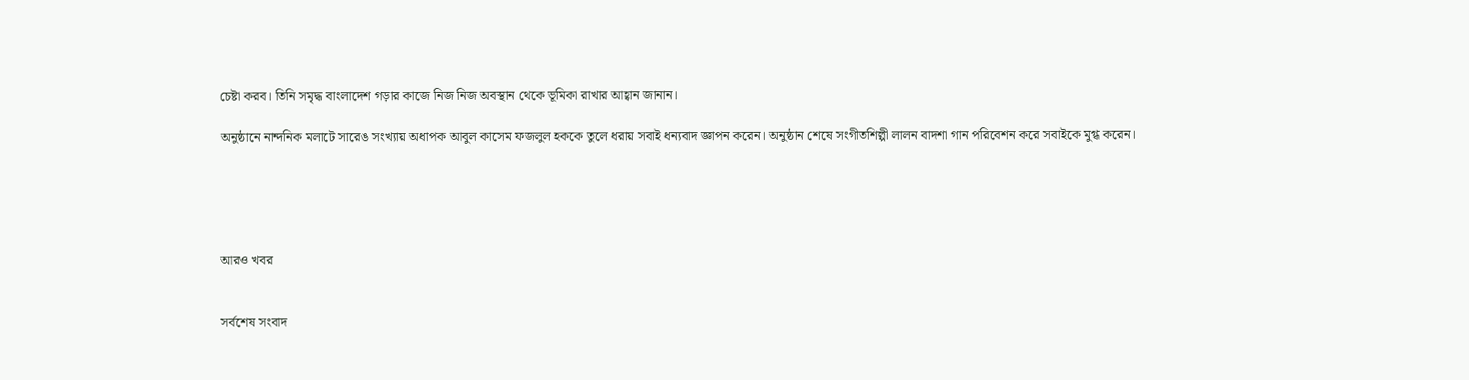চেষ্টা করব। তিনি সমৃদ্ধ বাংলাদেশ গড়ার কাজে নিজ নিজ অবস্থান থেকে ভূমিকা রাখার আহ্বান জানান।

অনুষ্ঠানে নান্দনিক মলাটে সারেঙ সংখ্যায় অধাপক আবুল কাসেম ফজলুল হককে তুলে ধরায় সবাই ধন্যবাদ জ্ঞাপন করেন। অনুষ্ঠান শেষে সংগীতশিল্পী লালন বাদশা গান পরিবেশন করে সবাইকে মুগ্ধ করেন।





আরও খবর


সর্বশেষ সংবাদ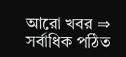আরো খবর ⇒
সর্বাধিক পঠিত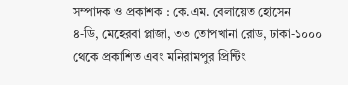সম্পাদক ও প্রকাশক : কে.এম. বেলায়েত হোসেন
৪-ডি, মেহেরবা প্লাজা, ৩৩ তোপখানা রোড, ঢাকা-১০০০ থেকে প্রকাশিত এবং মনিরামপুর প্রিন্টিং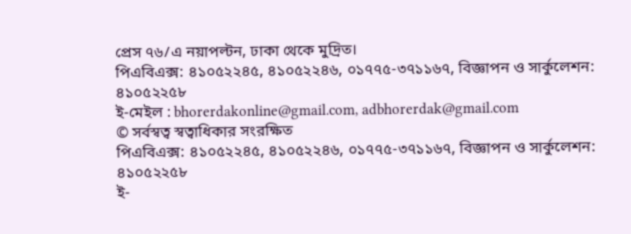প্রেস ৭৬/এ নয়াপল্টন, ঢাকা থেকে মুদ্রিত।
পিএবিএক্স: ৪১০৫২২৪৫, ৪১০৫২২৪৬, ০১৭৭৫-৩৭১১৬৭, বিজ্ঞাপন ও সার্কুলেশন: ৪১০৫২২৫৮
ই-মেইল : bhorerdakonline@gmail.com, adbhorerdak@gmail.com
© সর্বস্বত্ব স্বত্বাধিকার সংরক্ষিত
পিএবিএক্স: ৪১০৫২২৪৫, ৪১০৫২২৪৬, ০১৭৭৫-৩৭১১৬৭, বিজ্ঞাপন ও সার্কুলেশন: ৪১০৫২২৫৮
ই-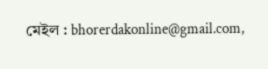মেইল : bhorerdakonline@gmail.com,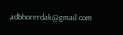adbhorerdak@gmail.com